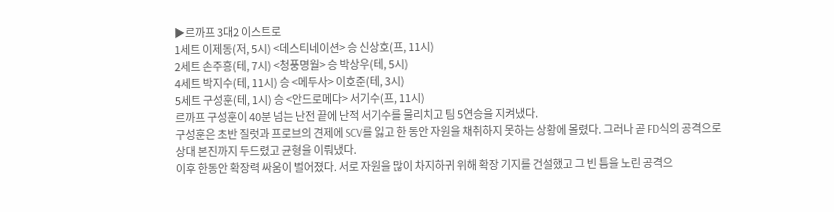▶르까프 3대2 이스트로
1세트 이제동(저, 5시) <데스티네이션> 승 신상호(프, 11시)
2세트 손주흥(테, 7시) <청풍명월> 승 박상우(테, 5시)
4세트 박지수(테, 11시) 승 <메두사> 이호준(테, 3시)
5세트 구성훈(테, 1시) 승 <안드로메다> 서기수(프, 11시)
르까프 구성훈이 40분 넘는 난전 끝에 난적 서기수를 물리치고 팀 5연승을 지켜냈다.
구성훈은 초반 질럿과 프로브의 견제에 SCV를 잃고 한 동안 자원을 채취하지 못하는 상황에 몰렸다. 그러나 곧 FD식의 공격으로 상대 본진까지 두드렸고 균형을 이뤄냈다.
이후 한동안 확장력 싸움이 벌어졌다. 서로 자원을 많이 차지하귀 위해 확장 기지를 건설했고 그 빈 틈을 노린 공격으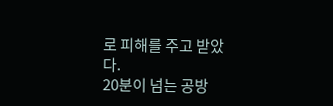로 피해를 주고 받았다.
20분이 넘는 공방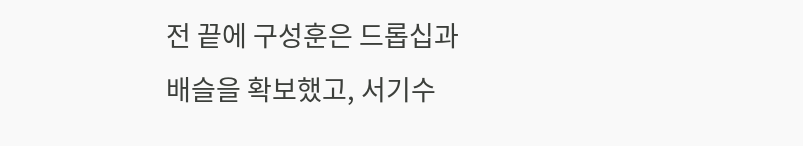전 끝에 구성훈은 드롭십과 배슬을 확보했고, 서기수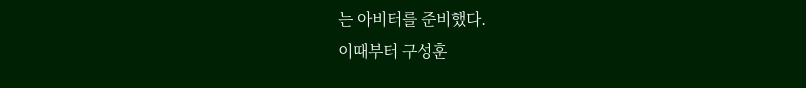는 아비터를 준비했다.
이때부터 구성훈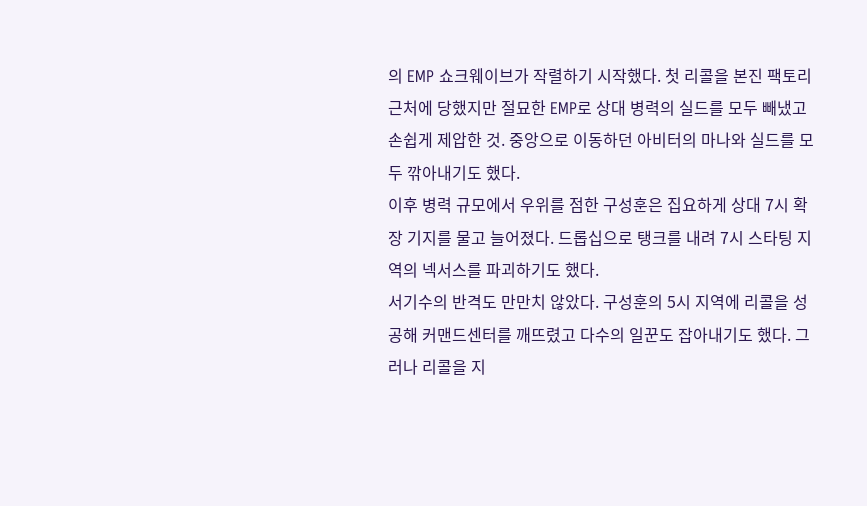의 EMP 쇼크웨이브가 작렬하기 시작했다. 첫 리콜을 본진 팩토리 근처에 당했지만 절묘한 EMP로 상대 병력의 실드를 모두 빼냈고 손쉽게 제압한 것. 중앙으로 이동하던 아비터의 마나와 실드를 모두 깎아내기도 했다.
이후 병력 규모에서 우위를 점한 구성훈은 집요하게 상대 7시 확장 기지를 물고 늘어졌다. 드롭십으로 탱크를 내려 7시 스타팅 지역의 넥서스를 파괴하기도 했다.
서기수의 반격도 만만치 않았다. 구성훈의 5시 지역에 리콜을 성공해 커맨드센터를 깨뜨렸고 다수의 일꾼도 잡아내기도 했다. 그러나 리콜을 지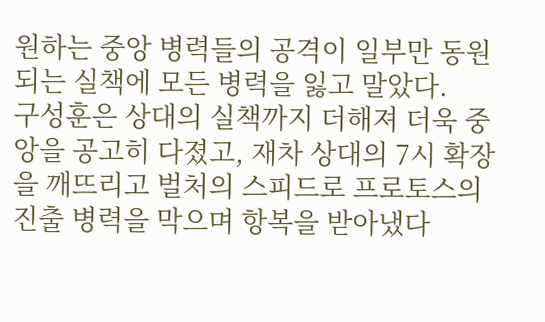원하는 중앙 병력들의 공격이 일부만 동원되는 실책에 모든 병력을 잃고 말았다.
구성훈은 상대의 실책까지 더해져 더욱 중앙을 공고히 다졌고, 재차 상대의 7시 확장을 깨뜨리고 벌처의 스피드로 프로토스의 진출 병력을 막으며 항복을 받아냈다